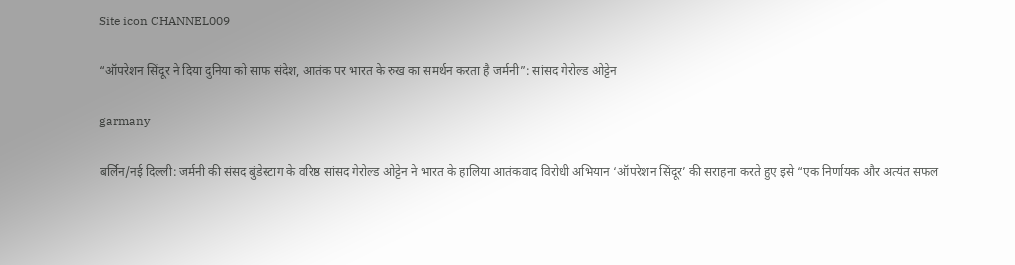Site icon CHANNEL009

“ऑपरेशन सिंदूर ने दिया दुनिया को साफ संदेश, आतंक पर भारत के रुख का समर्थन करता है जर्मनी”: सांसद गेरोल्ड ओट्टेन

garmany

बर्लिन/नई दिल्ली: जर्मनी की संसद बुंडेस्टाग के वरिष्ठ सांसद गेरोल्ड ओट्टेन ने भारत के हालिया आतंकवाद विरोधी अभियान ‘ऑपरेशन सिंदूर’ की सराहना करते हुए इसे “एक निर्णायक और अत्यंत सफल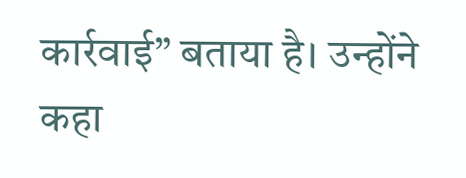कार्रवाई” बताया है। उन्होंने कहा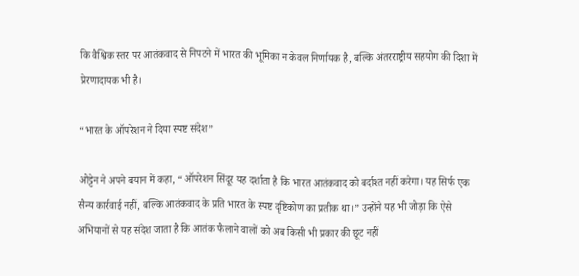कि वैश्विक स्तर पर आतंकवाद से निपटने में भारत की भूमिका न केवल निर्णायक है, बल्कि अंतरराष्ट्रीय सहयोग की दिशा में प्रेरणादायक भी है।

“भारत के ऑपरेशन ने दिया स्पष्ट संदेश”

ओट्टेन ने अपने बयान में कहा, “ऑपरेशन सिंदूर यह दर्शाता है कि भारत आतंकवाद को बर्दाश्त नहीं करेगा। यह सिर्फ एक सैन्य कार्रवाई नहीं, बल्कि आतंकवाद के प्रति भारत के स्पष्ट दृष्टिकोण का प्रतीक था।” उन्होंने यह भी जोड़ा कि ऐसे अभियानों से यह संदेश जाता है कि आतंक फैलाने वालों को अब किसी भी प्रकार की छूट नहीं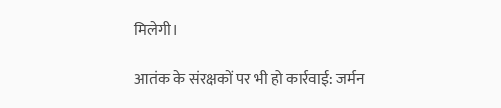मिलेगी।

आतंक के संरक्षकों पर भी हो कार्रवाई: जर्मन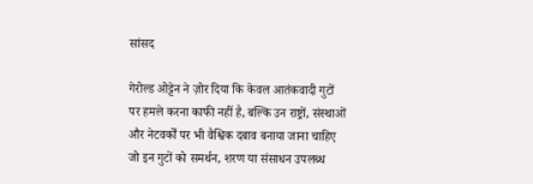सांसद

गेरोल्ड ओट्टेन ने ज़ोर दिया कि केवल आतंकवादी गुटों पर हमले करना काफी नहीं है, बल्कि उन राष्ट्रों, संस्थाओं और नेटवर्कों पर भी वैश्विक दबाव बनाया जाना चाहिए जो इन गुटों को समर्थन, शरण या संसाधन उपलब्ध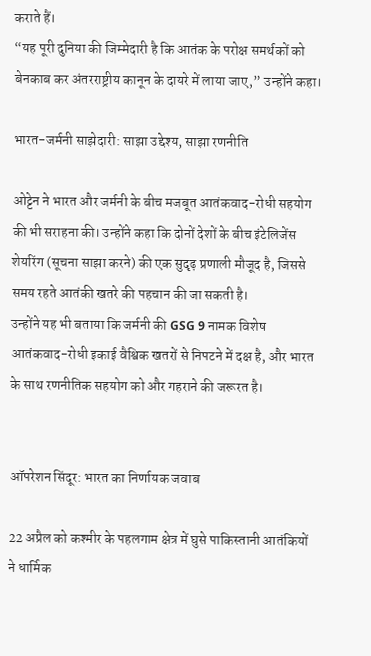कराते हैं।
“यह पूरी दुनिया की जिम्मेदारी है कि आतंक के परोक्ष समर्थकों को बेनकाब कर अंतरराष्ट्रीय कानून के दायरे में लाया जाए,” उन्होंने कहा।

भारत-जर्मनी साझेदारी: साझा उद्देश्य, साझा रणनीति

ओट्टेन ने भारत और जर्मनी के बीच मजबूत आतंकवाद-रोधी सहयोग की भी सराहना की। उन्होंने कहा कि दोनों देशों के बीच इंटेलिजेंस शेयरिंग (सूचना साझा करने) की एक सुदृढ़ प्रणाली मौजूद है, जिससे समय रहते आतंकी खतरे की पहचान की जा सकती है।
उन्होंने यह भी बताया कि जर्मनी की GSG 9 नामक विशेष आतंकवाद-रोधी इकाई वैश्विक खतरों से निपटने में दक्ष है, और भारत के साथ रणनीतिक सहयोग को और गहराने की जरूरत है।


ऑपरेशन सिंदूर: भारत का निर्णायक जवाब

22 अप्रैल को कश्मीर के पहलगाम क्षेत्र में घुसे पाकिस्तानी आतंकियों ने धार्मिक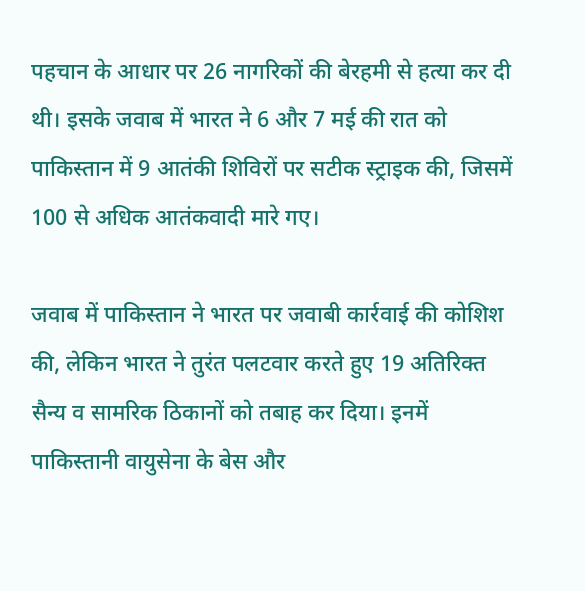पहचान के आधार पर 26 नागरिकों की बेरहमी से हत्या कर दी थी। इसके जवाब में भारत ने 6 और 7 मई की रात को पाकिस्तान में 9 आतंकी शिविरों पर सटीक स्ट्राइक की, जिसमें 100 से अधिक आतंकवादी मारे गए।

जवाब में पाकिस्तान ने भारत पर जवाबी कार्रवाई की कोशिश की, लेकिन भारत ने तुरंत पलटवार करते हुए 19 अतिरिक्त सैन्य व सामरिक ठिकानों को तबाह कर दिया। इनमें पाकिस्तानी वायुसेना के बेस और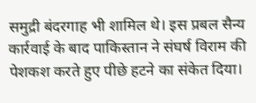समुद्री बंदरगाह भी शामिल थे। इस प्रबल सैन्य कार्रवाई के बाद पाकिस्तान ने संघर्ष विराम की पेशकश करते हुए पीछे हटने का संकेत दिया।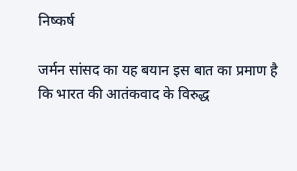निष्कर्ष

जर्मन सांसद का यह बयान इस बात का प्रमाण है कि भारत की आतंकवाद के विरुद्ध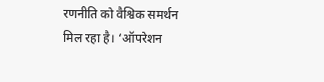रणनीति को वैश्विक समर्थन मिल रहा है। ‘ऑपरेशन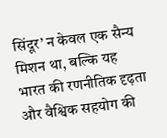सिंदूर’ न केवल एक सैन्य मिशन था, बल्कि यह भारत की रणनीतिक दृढ़ता और वैश्विक सहयोग की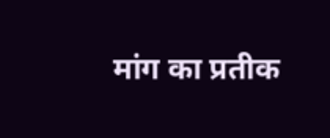मांग का प्रतीक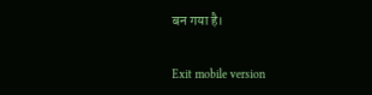बन गया है।

Exit mobile version